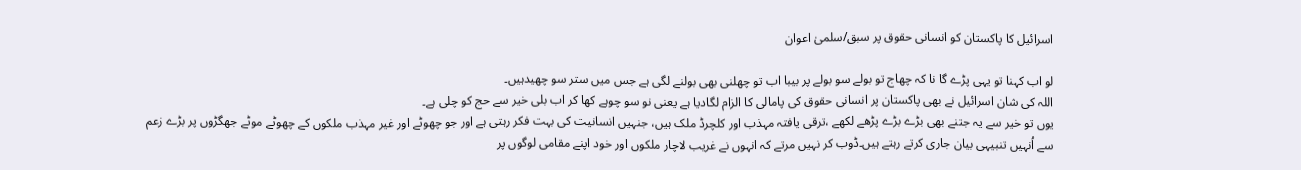اسرائیل کا پاکستان کو انسانی حقوق پر سبق/سلمیٰ اعوان

لو اب کہنا تو یہی پڑے گا نا کہ چھاج تو بولے سو بولے پر بیبا اب تو چھلنی بھی بولنے لگی ہے جس میں ستر سو چھیدہیں۔
اللہ کی شان اسرائیل نے بھی پاکستان پر انسانی حقوق کی پامالی کا الزام لگادیا ہے یعنی نو سو چوہے کھا کر اب بلی خیر سے حج کو چلی ہے۔
یوں تو خیر سے یہ جتنے بھی بڑے بڑے پڑھے لکھے ،ترقی یافتہ مہذب اور کلچرڈ ملک ہیں، جنہیں انسانیت کی بہت فکر رہتی ہے اور جو چھوٹے اور غیر مہذب ملکوں کے چھوٹے موٹے جھگڑوں پر بڑے زعم سے اُنہیں تنبیہی بیان جاری کرتے رہتے ہیں۔ڈوب کر نہیں مرتے کہ انہوں نے غریب لاچار ملکوں اور خود اپنے مقامی لوگوں پر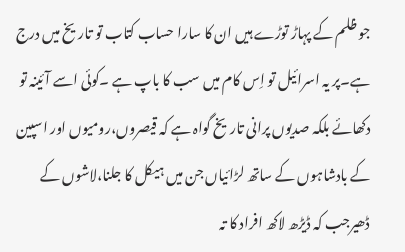جو ظلم کے پہاڑ توڑے ہیں ان کا سارا حساب کتاب تو تاریخ میں درج ہے۔پر یہ اسرائیل تو اِس کام میں سب کا باپ ہے ۔کوئی اسے آئینہ تو دکھائے بلکہ صدیوں پرانی تاریخ گواہ ہے کہ قیصروں،رومیوں اور اسپین کے بادشاہوں کے ساتھ لڑائیاں جن میں ہیکل کا جلنا،لاشوں کے ڈھیرجب کہ ڈیڑھ لاکھ افراد کا تہ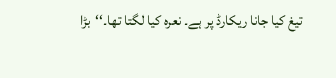تیغ کیا جانا ریکارڈ پر ہے۔ نعرہ کیا لگتا تھا۔‘‘بڑا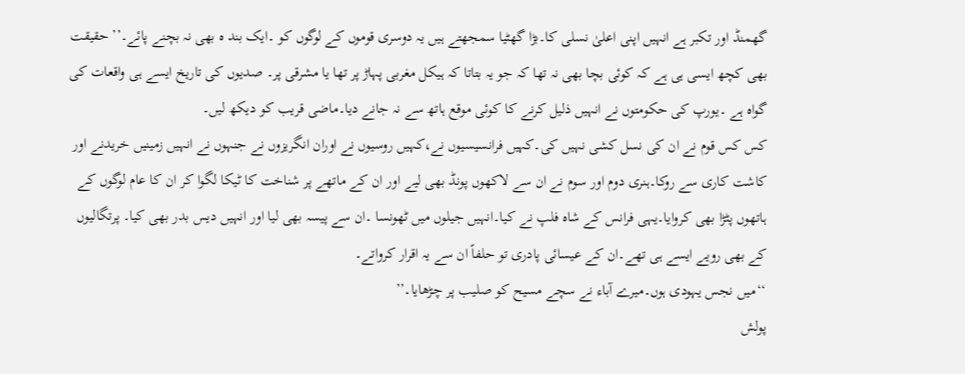گھمنڈ اور تکبر ہے انہیں اپنی اعلیٰ نسلی کا۔بڑا گھٹیا سمجھتے ہیں یہ دوسری قوموں کے لوگوں کو ۔ایک بند ہ بھی نہ بچنے پائے۔’’ حقیقت بھی کچھ ایسی ہی ہے کہ کوئی بچا بھی نہ تھا کہ جو یہ بتاتا کہ ہیکل مغربی پہاڑ پر تھا یا مشرقی پر۔ صدیوں کی تاریخ ایسے ہی واقعات کی گواہ ہے ۔یورپ کی حکومتوں نے انہیں ذلیل کرنے کا کوئی موقع ہاتھ سے نہ جانے دیا۔ماضی قریب کو دیکھ لیں۔
کس کس قوم نے ان کی نسل کشی نہیں کی۔کہیں فرانسیسیوں نے،کہیں روسیوں نے اوران انگریزوں نے جنہوں نے انہیں زمینیں خریدنے اور کاشت کاری سے روکا۔ہنری دوم اور سوم نے ان سے لاکھوں پونڈ بھی لیے اور ان کے ماتھے پر شناخت کا ٹیکا لگوا کر ان کا عام لوگوں کے ہاتھوں پٹڑا بھی کروایا۔یہی فرانس کے شاہ فلپ نے کیا۔انہیں جیلوں میں ٹھونسا ۔ان سے پیسہ بھی لیا اور انہیں دیس بدر بھی کیا۔ پرتگالیوں کے بھی رویے ایسے ہی تھے۔ان کے عیسائی پادری تو حلفاً ان سے یہ اقرار کرواتے۔
‘‘میں نجس یہودی ہوں۔میرے آباء نے سچے مسیح کو صلیب پر چڑھایا۔’’
پولش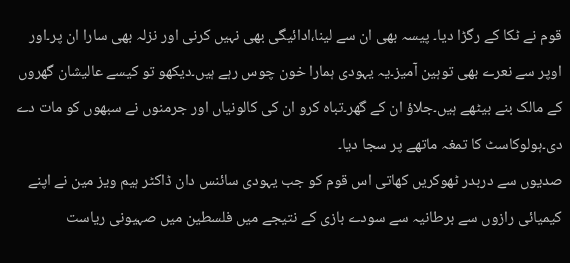قوم نے ٹکا کے رگڑا دیا۔ پیسہ بھی ان سے لینا،ادائیگی بھی نہیں کرنی اور نزلہ بھی سارا ان پر۔اور اوپر سے نعرے بھی توہین آمیز۔یہ یہودی ہمارا خون چوس رہے ہیں۔دیکھو تو کیسے عالیشان گھروں کے مالک بنے بیٹھے ہیں۔جلاؤ ان کے گھر۔تباہ کرو ان کی کالونیاں اور جرمنوں نے سبھوں کو مات دے دی۔ہولوکاسٹ کا تمغہ ماتھے پر سجا دیا۔
صدیوں سے دربدر ٹھوکریں کھاتی اس قوم کو جب یہودی سائنس دان ڈاکٹر ہیم ویز مین نے اپنے کیمیائی رازوں سے برطانیہ سے سودے بازی کے نتیجے میں فلسطین میں صہیونی ریاست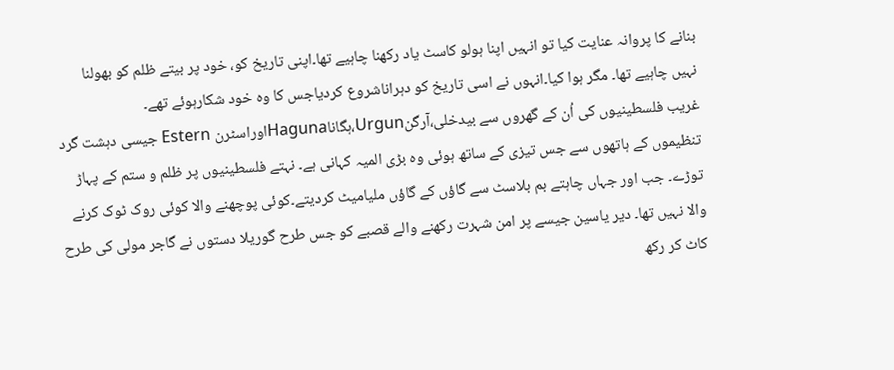بنانے کا پروانہ عنایت کیا تو انہیں اپنا ہولو کاسٹ یاد رکھنا چاہیے تھا۔اپنی تاریخ کو، خود پر بیتے ظلم کو بھولنا نہیں چاہیے تھا۔ مگر ہوا کیا۔انہوں نے اسی تاریخ کو دہراناشروع کردیاجس کا وہ خود شکارہوئے تھے۔
غریب فلسطینیوں کی اُن کے گھروں سے بیدخلی،آرگنUrgun،ہگاناHagunaاوراسٹرن Estern جیسی دہشت گرد تنظیموں کے ہاتھوں سے جس تیزی کے ساتھ ہوئی وہ بڑی المیہ کہانی ہے۔ نہتے فلسطینیوں پر ظلم و ستم کے پہاڑ توڑے۔ جب اور جہاں چاہتے بم بلاسٹ سے گاؤں کے گاؤں ملیامیٹ کردیتے۔کوئی پوچھنے والا کوئی روک ٹوک کرنے والا نہیں تھا۔ دیر یاسین جیسے پر امن شہرت رکھنے والے قصبے کو جس طرح گوریلا دستوں نے گاجر مولی کی طرح کاٹ کر رکھ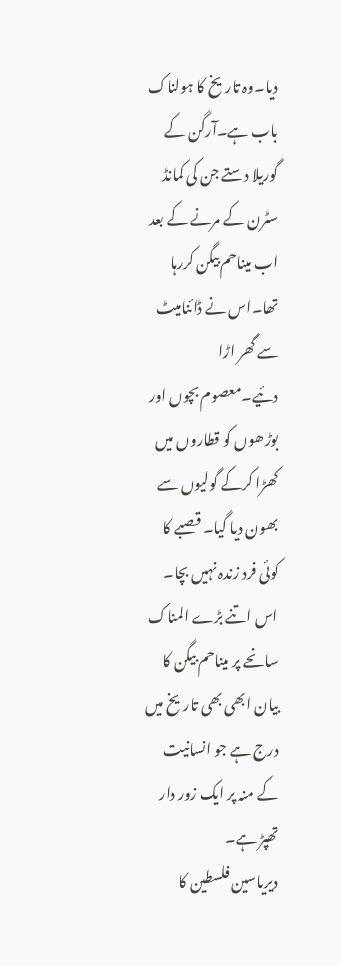دیا۔وہ تاریخ کا ہولناک باب ہے۔آرگن کے گوریلا دستے جن کی کمانڈ سٹرن کے مرنے کے بعد اب میناحم بیگن کررہا تھا۔اس نے ڈائنامیٹ سے گھر اڑا دئیے۔معصوم بچوں اور بوڑھوں کو قطاروں میں کھڑا کرکے گولیوں سے بھون دیا گیا۔ قصبے کا کوئی فرد زندہ نہیں بچا۔
اس اتنے بڑے المناک سانحے پر میناحم بیگن کا بیان ابھی بھی تاریخ میں درج ہے جو انسانیت کے منہ پر ایک زور دار تھپڑ ہے۔
دیریاسین فلسطین کا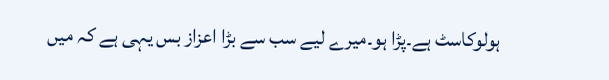ہولوکاسٹ ہے۔پڑا ہو۔میرے لیے سب سے بڑا اعزاز بس یہی ہے کہ میں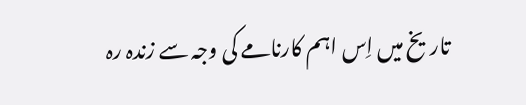تاریخ میں اِس اہم کارنامے کی وجہ سے زندہ رہ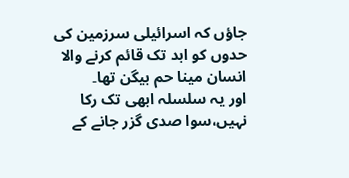جاؤں کہ اسرائیلی سرزمین کی حدوں کو ابد تک قائم کرنے والا انسان مینا حم بیگن تھا۔
اور یہ سلسلہ ابھی تک رکا نہیں،سوا صدی گزر جانے کے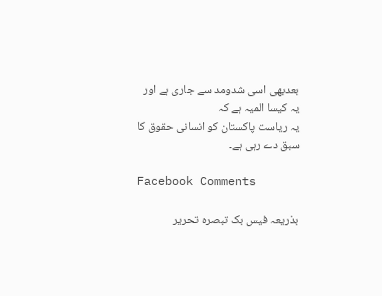بعدبھی اسی شدومد سے جاری ہے اور یہ کیسا المیہ ہے کہ
یہ ریاست پاکستان کو انسانی حقوق کا سبق دے رہی ہے۔

Facebook Comments

بذریعہ فیس بک تبصرہ تحریر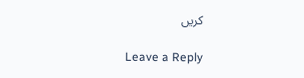کریں

Leave a Reply